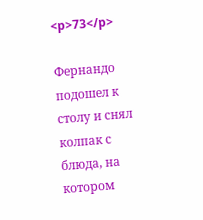<p>73</p>

Фернандо подошел к столу и снял колпак с блюда, на котором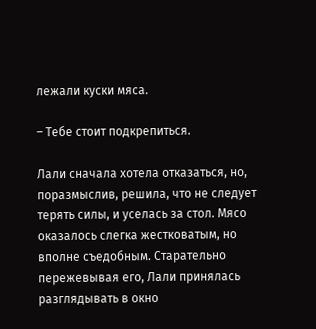лежали куски мяса.

– Тебе стоит подкрепиться.

Лали сначала хотела отказаться, но, поразмыслив, решила, что не следует терять силы, и уселась за стол. Мясо оказалось слегка жестковатым, но вполне съедобным. Старательно пережевывая его, Лали принялась разглядывать в окно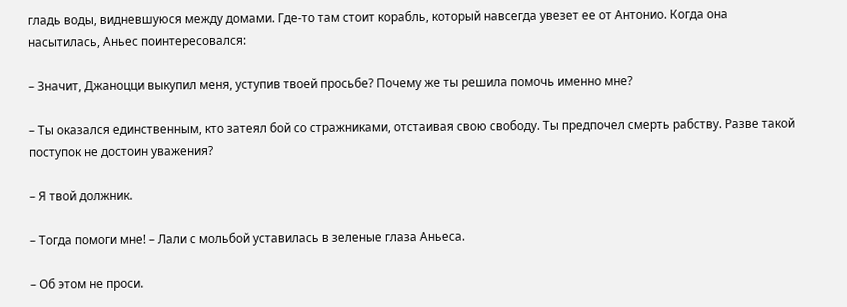гладь воды, видневшуюся между домами. Где-то там стоит корабль, который навсегда увезет ее от Антонио. Когда она насытилась, Аньес поинтересовался:

– Значит, Джаноцци выкупил меня, уступив твоей просьбе? Почему же ты решила помочь именно мне?

– Ты оказался единственным, кто затеял бой со стражниками, отстаивая свою свободу. Ты предпочел смерть рабству. Разве такой поступок не достоин уважения?

– Я твой должник.

– Тогда помоги мне! – Лали с мольбой уставилась в зеленые глаза Аньеса.

– Об этом не проси.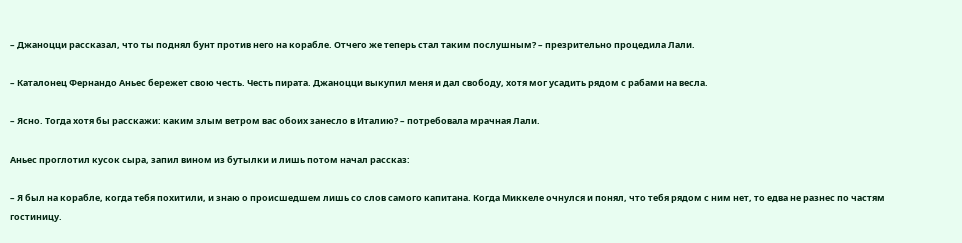– Джаноцци рассказал, что ты поднял бунт против него на корабле. Отчего же теперь стал таким послушным? – презрительно процедила Лали.

– Каталонец Фернандо Аньес бережет свою честь. Честь пирата. Джаноцци выкупил меня и дал свободу, хотя мог усадить рядом с рабами на весла.

– Ясно. Тогда хотя бы расскажи: каким злым ветром вас обоих занесло в Италию? – потребовала мрачная Лали.

Аньес проглотил кусок сыра, запил вином из бутылки и лишь потом начал рассказ:

– Я был на корабле, когда тебя похитили, и знаю о происшедшем лишь со слов самого капитана. Когда Миккеле очнулся и понял, что тебя рядом с ним нет, то едва не разнес по частям гостиницу.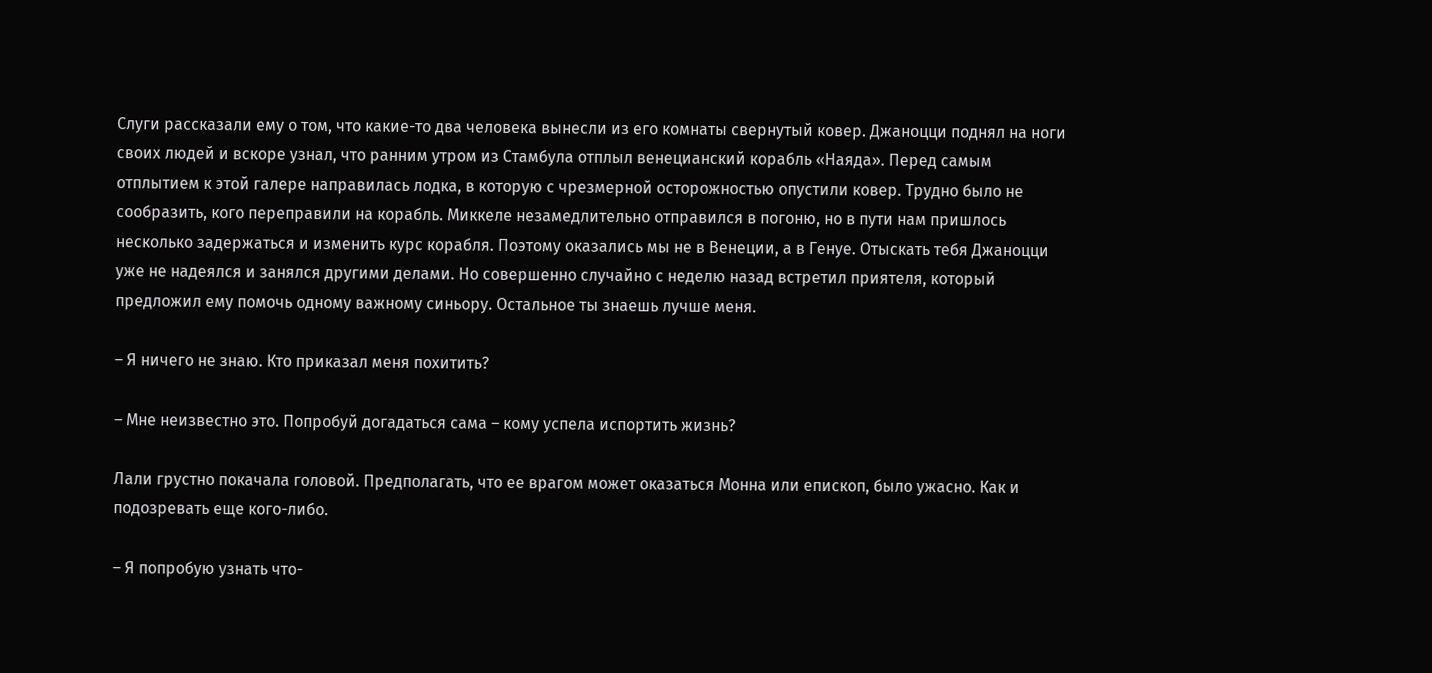Слуги рассказали ему о том, что какие-то два человека вынесли из его комнаты свернутый ковер. Джаноцци поднял на ноги своих людей и вскоре узнал, что ранним утром из Стамбула отплыл венецианский корабль «Наяда». Перед самым отплытием к этой галере направилась лодка, в которую с чрезмерной осторожностью опустили ковер. Трудно было не сообразить, кого переправили на корабль. Миккеле незамедлительно отправился в погоню, но в пути нам пришлось несколько задержаться и изменить курс корабля. Поэтому оказались мы не в Венеции, а в Генуе. Отыскать тебя Джаноцци уже не надеялся и занялся другими делами. Но совершенно случайно с неделю назад встретил приятеля, который предложил ему помочь одному важному синьору. Остальное ты знаешь лучше меня.

– Я ничего не знаю. Кто приказал меня похитить?

– Мне неизвестно это. Попробуй догадаться сама – кому успела испортить жизнь?

Лали грустно покачала головой. Предполагать, что ее врагом может оказаться Монна или епископ, было ужасно. Как и подозревать еще кого-либо.

– Я попробую узнать что-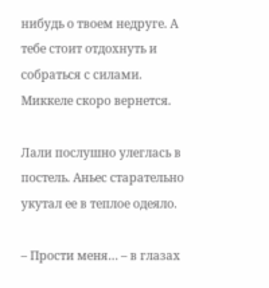нибудь о твоем недруге. А тебе стоит отдохнуть и собраться с силами. Миккеле скоро вернется.

Лали послушно улеглась в постель. Аньес старательно укутал ее в теплое одеяло.

– Прости меня… – в глазах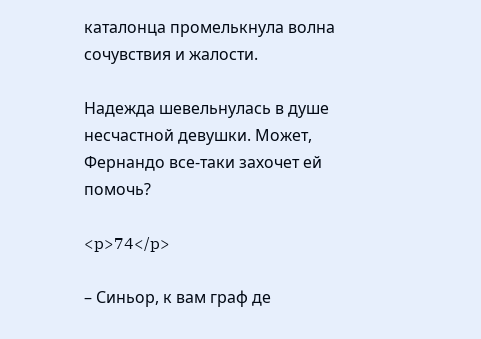каталонца промелькнула волна сочувствия и жалости.

Надежда шевельнулась в душе несчастной девушки. Может, Фернандо все-таки захочет ей помочь?

<p>74</p>

– Синьор, к вам граф де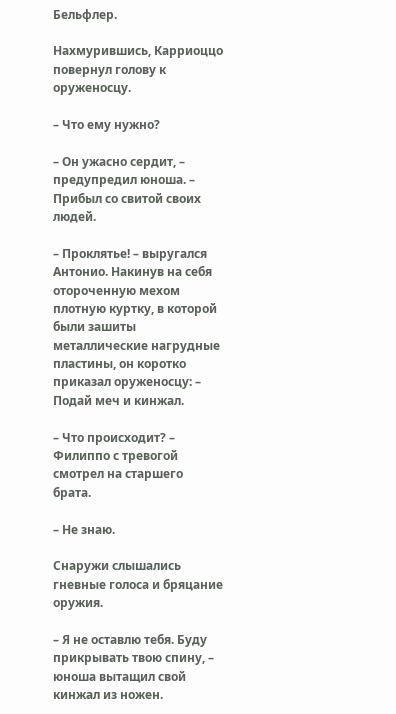Бельфлер.

Нахмурившись, Карриоццо повернул голову к оруженосцу.

– Что ему нужно?

– Он ужасно сердит, – предупредил юноша. – Прибыл со свитой своих людей.

– Проклятье! – выругался Антонио. Накинув на себя отороченную мехом плотную куртку, в которой были зашиты металлические нагрудные пластины, он коротко приказал оруженосцу: – Подай меч и кинжал.

– Что происходит? – Филиппо с тревогой смотрел на старшего брата.

– Не знаю.

Снаружи слышались гневные голоса и бряцание оружия.

– Я не оставлю тебя. Буду прикрывать твою спину, – юноша вытащил свой кинжал из ножен.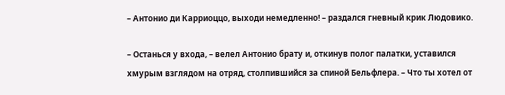– Антонио ди Карриоццо, выходи немедленно! – раздался гневный крик Людовико.

– Останься у входа, – велел Антонио брату и, откинув полог палатки, уставился хмурым взглядом на отряд, столпившийся за спиной Бельфлера. – Что ты хотел от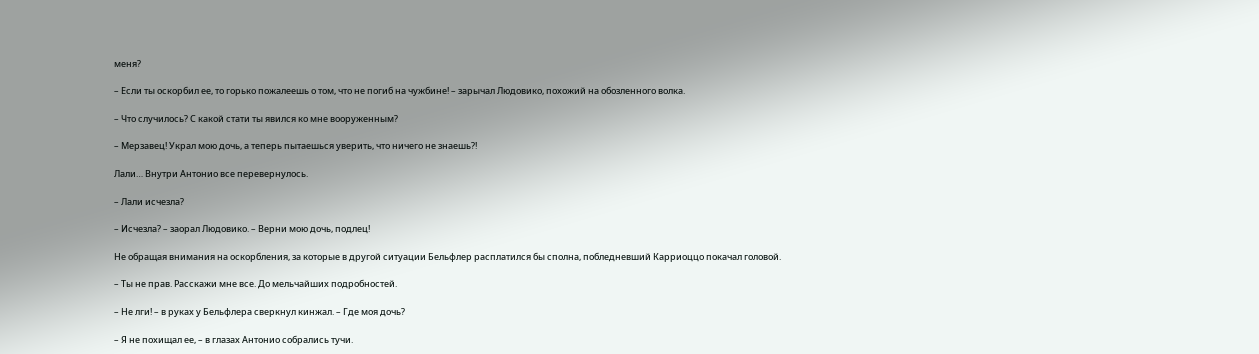меня?

– Если ты оскорбил ее, то горько пожалеешь о том, что не погиб на чужбине! – зарычал Людовико, похожий на обозленного волка.

– Что случилось? С какой стати ты явился ко мне вооруженным?

– Мерзавец! Украл мою дочь, а теперь пытаешься уверить, что ничего не знаешь?!

Лали… Внутри Антонио все перевернулось.

– Лали исчезла?

– Исчезла? – заорал Людовико. – Верни мою дочь, подлец!

Не обращая внимания на оскорбления, за которые в другой ситуации Бельфлер расплатился бы сполна, побледневший Карриоццо покачал головой.

– Ты не прав. Расскажи мне все. До мельчайших подробностей.

– Не лги! – в руках у Бельфлера сверкнул кинжал. – Где моя дочь?

– Я не похищал ее, – в глазах Антонио собрались тучи.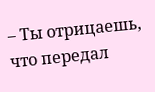– Ты отрицаешь, что передал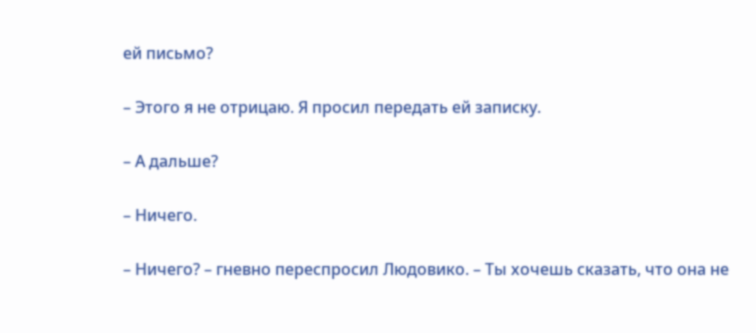ей письмо?

– Этого я не отрицаю. Я просил передать ей записку.

– А дальше?

– Ничего.

– Ничего? – гневно переспросил Людовико. – Ты хочешь сказать, что она не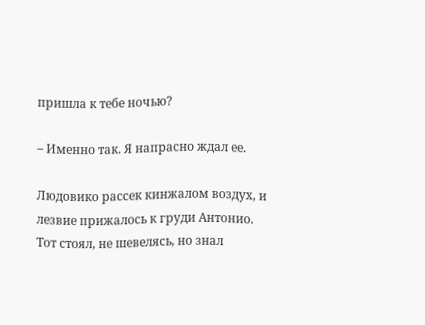пришла к тебе ночью?

– Именно так. Я напрасно ждал ее.

Людовико рассек кинжалом воздух, и лезвие прижалось к груди Антонио. Тот стоял, не шевелясь, но знал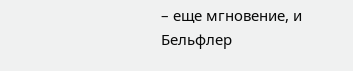– еще мгновение, и Бельфлер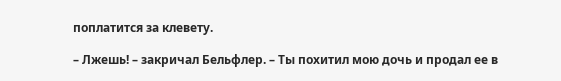поплатится за клевету.

– Лжешь! – закричал Бельфлер. – Ты похитил мою дочь и продал ее в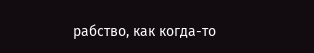рабство, как когда-то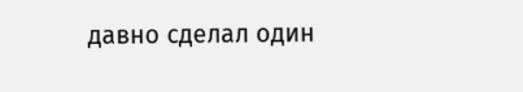давно сделал один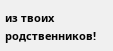из твоих родственников!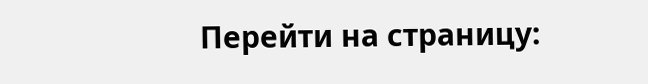Перейти на страницу: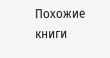Похожие книги